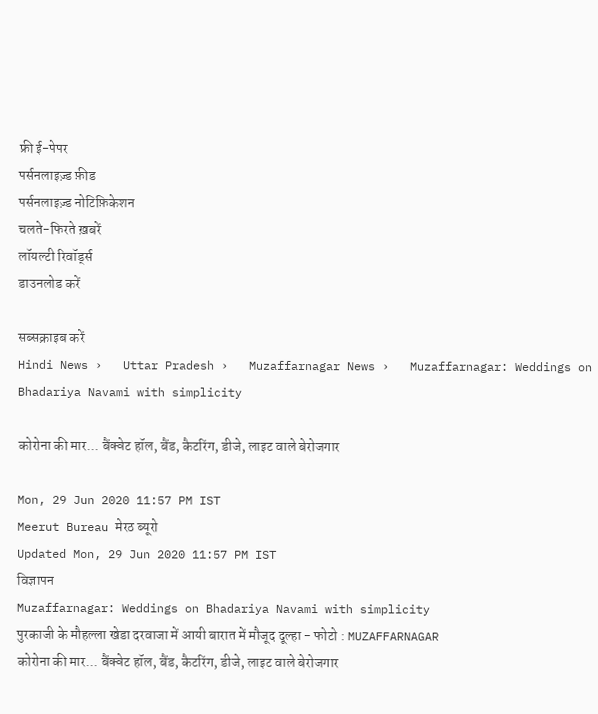फ्री ई-पेपर
पर्सनलाइज़्ड फ़ीड
पर्सनलाइज़्ड नोटिफ़िकेशन
चलते-फिरते ख़बरें
लॉयल्टी रिवॉर्ड्स
डाउनलोड करें

सब्सक्राइब करें
Hindi News ›   Uttar Pradesh ›   Muzaffarnagar News ›   Muzaffarnagar: Weddings on Bhadariya Navami with simplicity

कोरोना की मार... बैंक्वेट हॉल, बैंड, कैटरिंग, डीजे, लाइट वाले बेरोजगार

Mon, 29 Jun 2020 11:57 PM IST
Meerut Bureau मेरठ ब्यूरो
Updated Mon, 29 Jun 2020 11:57 PM IST
विज्ञापन
Muzaffarnagar: Weddings on Bhadariya Navami with simplicity
पुरकाजी के मौहल्ला खेडा दरवाजा में आयी बारात में मौजूद दूल्हा - फोटो : MUZAFFARNAGAR
कोरोना की मार... बैंक्वेट हॉल, बैंड, कैटरिंग, डीजे, लाइट वाले बेरोजगार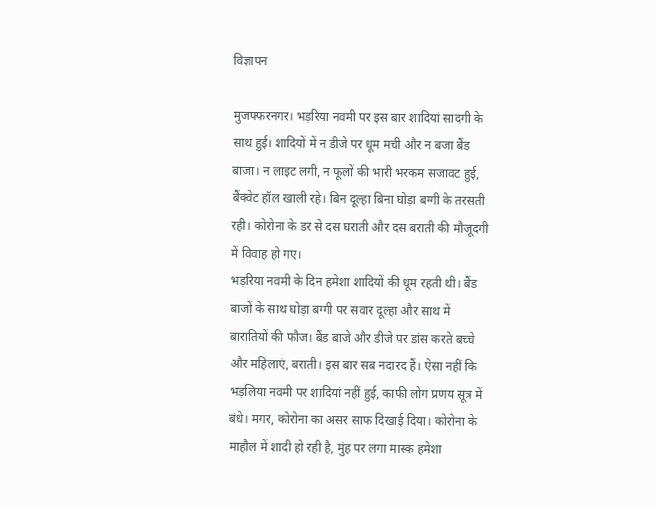विज्ञापन

मुजफ्फरनगर। भड़रिया नवमी पर इस बार शादियां सादगी के साथ हुई। शादियों में न डीजे पर धूम मची और न बजा बैंड बाजा। न लाइट लगी, न फूलों की भारी भरकम सजावट हुई, बैंक्वेट हॉल खाली रहे। बिन दूल्हा बिना घोड़ा बग्गी के तरसती रही। कोरोना के डर से दस घराती और दस बराती की मौजूदगी में विवाह हो गए।
भड़रिया नवमी के दिन हमेशा शादियों की धूम रहती थी। बैंड बाजों के साथ घोड़ा बग्गी पर सवार दूल्हा और साथ में बारातियों की फौज। बैंड बाजे और डीजे पर डांस करते बच्चे और महिलाएं, बराती। इस बार सब नदारद हैं। ऐसा नहीं कि भड़लिया नवमी पर शादियां नहीं हुई, काफी लोग प्रणय सूत्र में बंधे। मगर, कोरोना का असर साफ दिखाई दिया। कोरोना के माहौल में शादी हो रही है, मुंह पर लगा मास्क हमेशा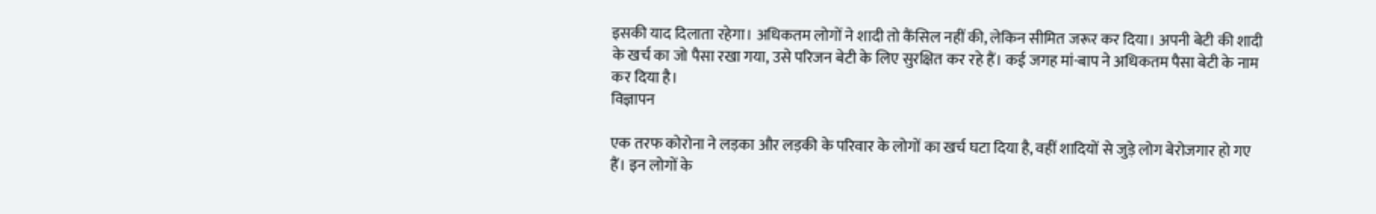इसकी याद दिलाता रहेगा। अधिकतम लोगों ने शादी तो कैंसिल नहीं की, लेकिन सीमित जरूर कर दिया। अपनी बेटी की शादी के खर्च का जो पैसा रखा गया, उसे परिजन बेटी के लिए सुरक्षित कर रहे हैं। कई जगह मां-बाप ने अधिकतम पैसा बेटी के नाम कर दिया है।
विज्ञापन

एक तरफ कोरोना ने लड़का और लड़की के परिवार के लोगों का खर्च घटा दिया है, वहीं शादियों से जुड़े लोग बेरोजगार हो गए हैं। इन लोगों के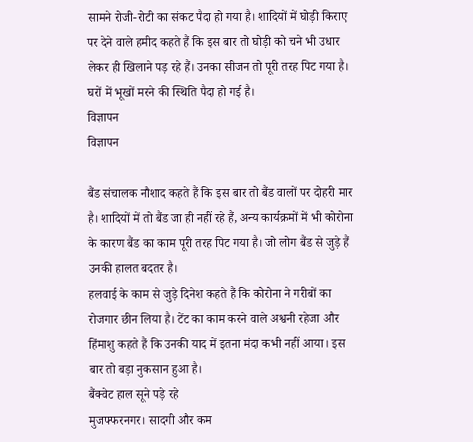सामने रोजी-रोटी का संकट पैदा हो गया है। शादियों में घोड़ी किराए पर देने वाले हमीद कहते हैं कि इस बार तो घोड़ी को चने भी उधार लेकर ही खिलाने पड़ रहे हैं। उनका सीजन तो पूरी तरह पिट गया है। घरों में भूखों मरने की स्थिति पैदा हो गई है।
विज्ञापन
विज्ञापन

बैंड संचालक नौशाद कहते हैं कि इस बार तो बैंड वालों पर दोहरी मार है। शादियों में तो बैंड जा ही नहीं रहे हैं, अन्य कार्यक्रमों में भी कोरोना के कारण बैंड का काम पूरी तरह पिट गया है। जो लोग बैंड से जुड़े हैं उनकी हालत बदतर है।
हलवाई के काम से जुड़े दिनेश कहते हैं कि कोरोना ने गरीबों का रोजगार छीन लिया है। टेंट का काम करने वाले अश्वनी रहेजा और हिंमाशु कहते हैं कि उनकी याद में इतना मंदा कभी नहीं आया। इस बार तो बड़ा नुकसान हुआ है।
बैंक्वेट हाल सूने पड़े रहे
मुजफ्फरनगर। सादगी और कम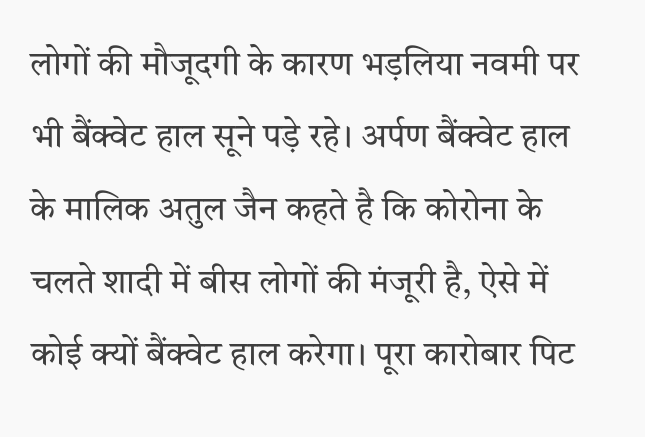लोगों की मौजूदगी के कारण भड़लिया नवमी पर भी बैंक्वेट हाल सूने पड़े रहे। अर्पण बैंक्वेट हाल के मालिक अतुल जैन कहते है कि कोरोना के चलते शादी में बीस लोगों की मंजूरी है, ऐसे में कोई क्यों बैंक्वेट हाल करेगा। पूरा कारोबार पिट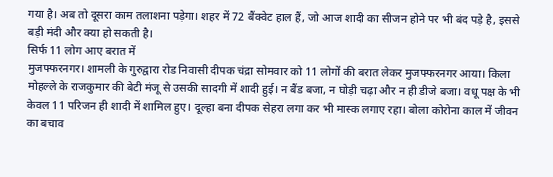गया है। अब तो दूसरा काम तलाशना पड़ेगा। शहर में 72 बैंक्वेट हाल हैं, जो आज शादी का सीजन होने पर भी बंद पड़े है, इससे बड़ी मंदी और क्या हो सकती है।
सिर्फ 11 लोग आए बरात में
मुजफ्फरनगर। शामली के गुरुद्वारा रोड निवासी दीपक चंद्रा सोमवार को 11 लोगों की बरात लेकर मुजफ्फरनगर आया। किला मोहल्ले के राजकुमार की बेटी मंजू से उसकी सादगी में शादी हुई। न बैंड बजा, न घोड़ी चढ़ा और न ही डीजे बजा। वधू पक्ष के भी केवल 11 परिजन ही शादी में शामिल हुए। दूल्हा बना दीपक सेहरा लगा कर भी मास्क लगाए रहा। बोला कोरोना काल में जीवन का बचाव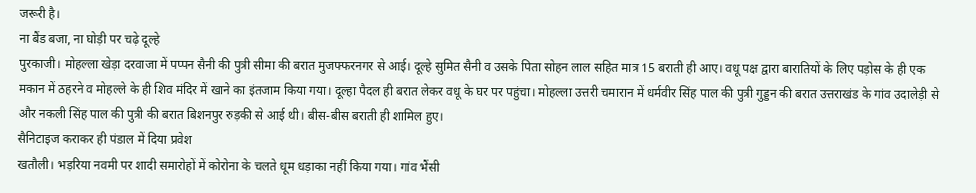जरूरी है।
ना बैंड बजा, ना घोड़ी पर चढ़े दूल्हे
पुरकाजी। मोहल्ला खेड़ा दरवाजा में पप्पन सैनी की पुत्री सीमा की बरात मुजफ्फरनगर से आई। दूल्हे सुमित सैनी व उसके पिता सोहन लाल सहित मात्र 15 बराती ही आए। वधू पक्ष द्वारा बारातियों के लिए पड़ोस के ही एक मकान में ठहरने व मोहल्ले के ही शिव मंदिर में खाने का इंतजाम किया गया। दूल्हा पैदल ही बरात लेकर वधू के घर पर पहुंचा। मोहल्ला उत्तरी चमारान में धर्मवीर सिंह पाल की पुत्री गुड्डन की बरात उत्तराखंड के गांव उदालेड़ी से और नकली सिंह पाल की पुत्री की बरात बिशनपुर रुड़की से आई थी। बीस-बीस बराती ही शामिल हुए।
सैनिटाइज कराकर ही पंडाल में दिया प्रवेश
खतौली। भड़रिया नवमी पर शादी समारोहों में कोरोना के चलते धूम धड़ाका नहीं किया गया। गांव भैंसी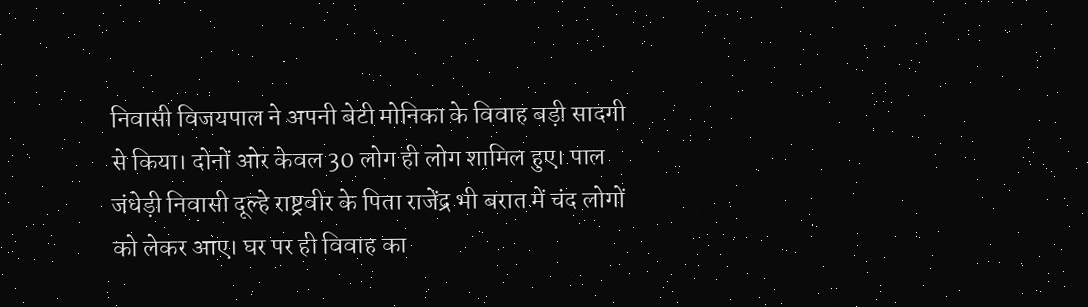निवासी विजयपाल ने अपनी बेटी मोनिका के विवाह बड़ी सादगी से किया। दोनों ओर केवल 30 लोग ही लोग शामिल हुए। पाल जंधेड़ी निवासी दूल्हे राष्ट्रवीर के पिता राजेंद्र भी बरात में चंद लोगों को लेकर आए। घर पर ही विवाह का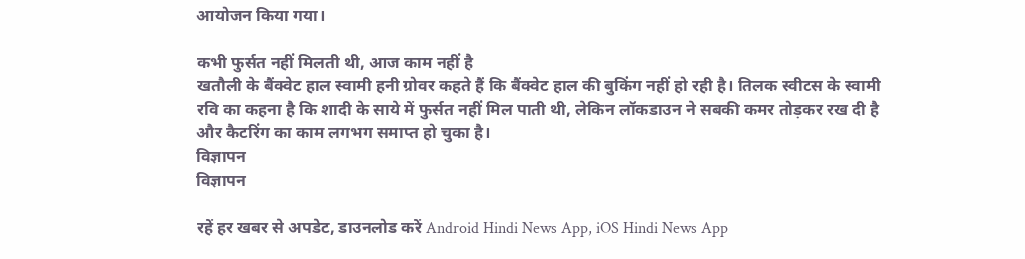आयोजन किया गया।

कभी फुर्सत नहीं मिलती थी, आज काम नहीं है
खतौली के बैंक्वेट हाल स्वामी हनी ग्रोवर कहते हैं कि बैंक्वेट हाल की बुकिंग नहीं हो रही है। तिलक स्वीटस के स्वामी रवि का कहना है कि शादी के साये में फुर्सत नहीं मिल पाती थी, लेकिन लॉकडाउन ने सबकी कमर तोड़कर रख दी है और कैटरिंग का काम लगभग समाप्त हो चुका है।
विज्ञापन
विज्ञापन

रहें हर खबर से अपडेट, डाउनलोड करें Android Hindi News App, iOS Hindi News App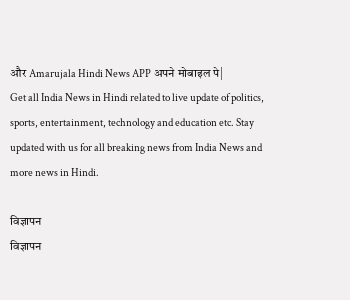और Amarujala Hindi News APP अपने मोबाइल पे|
Get all India News in Hindi related to live update of politics, sports, entertainment, technology and education etc. Stay updated with us for all breaking news from India News and more news in Hindi.

विज्ञापन
विज्ञापन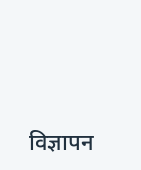विज्ञापन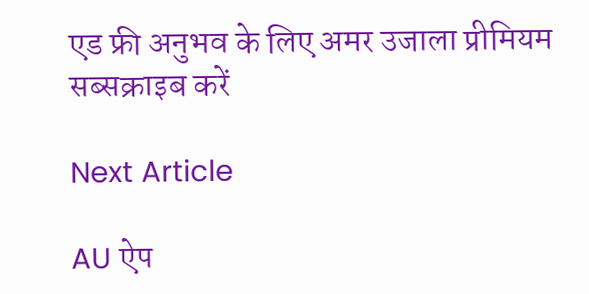एड फ्री अनुभव के लिए अमर उजाला प्रीमियम सब्सक्राइब करें

Next Article

AU ऐप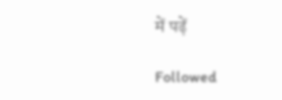में पढ़ें

Followed